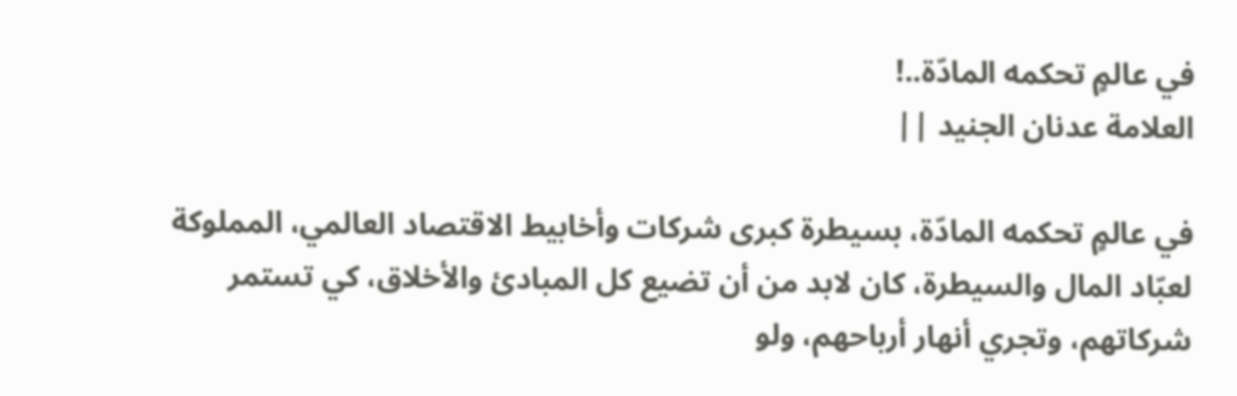في عالمٍ تحكمه المادّة..!
العلامة عدنان الجنيد ||

في عالمٍ تحكمه المادّة، بسيطرة كبرى شركات وأخابيط الاقتصاد العالمي، المملوكة لعبّاد المال والسيطرة، كان لابد من أن تضيع كل المبادئ والأخلاق، كي تستمر شركاتهم، وتجري أنهار أرباحهم، ولو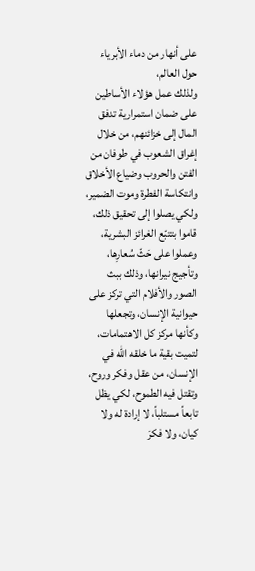على أنهار من دماء الأبرياء حول العالم،
ولذلك عمل هؤلاء الأساطين على ضمان استمرارية تدفق المال إلى خزائنهم، من خلال إغراق الشعوب في طوفان من الفتن والحروب وضياع الأخلاق وانتكاسة الفطرة وموت الضمير، ولكي يصلوا إلى تحقيق ذلك،
قاموا بتتبّع الغرائز البشرية، وعملوا على حَثّ سُعارِها، وتأجيج نيرانها، وذلك ببث الصور والأفلام التي تركز على حيوانية الإنسان، وتجعلها وكأنها مركز كل الاهتمامات، لتميت بقية ما خلقه الله في الإنسان، من عقل وفكر وروح، وتقتل فيه الطموح، لكي يظل تابعاً مستلباً، لا إرادة له ولا كيان، ولا فكرَ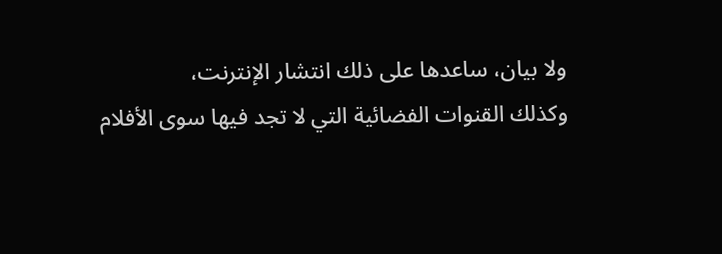ولا بيان، ساعدها على ذلك انتشار الإنترنت،
وكذلك القنوات الفضائية التي لا تجد فيها سوى الأفلام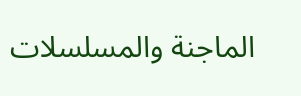الماجنة والمسلسلات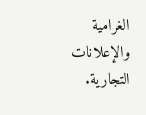الغرامية والإعلانات التجارية.